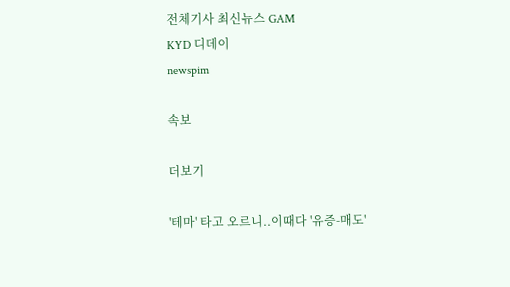전체기사 최신뉴스 GAM
KYD 디데이
newspim

속보

더보기

'테마' 타고 오르니..이때다 '유증-매도'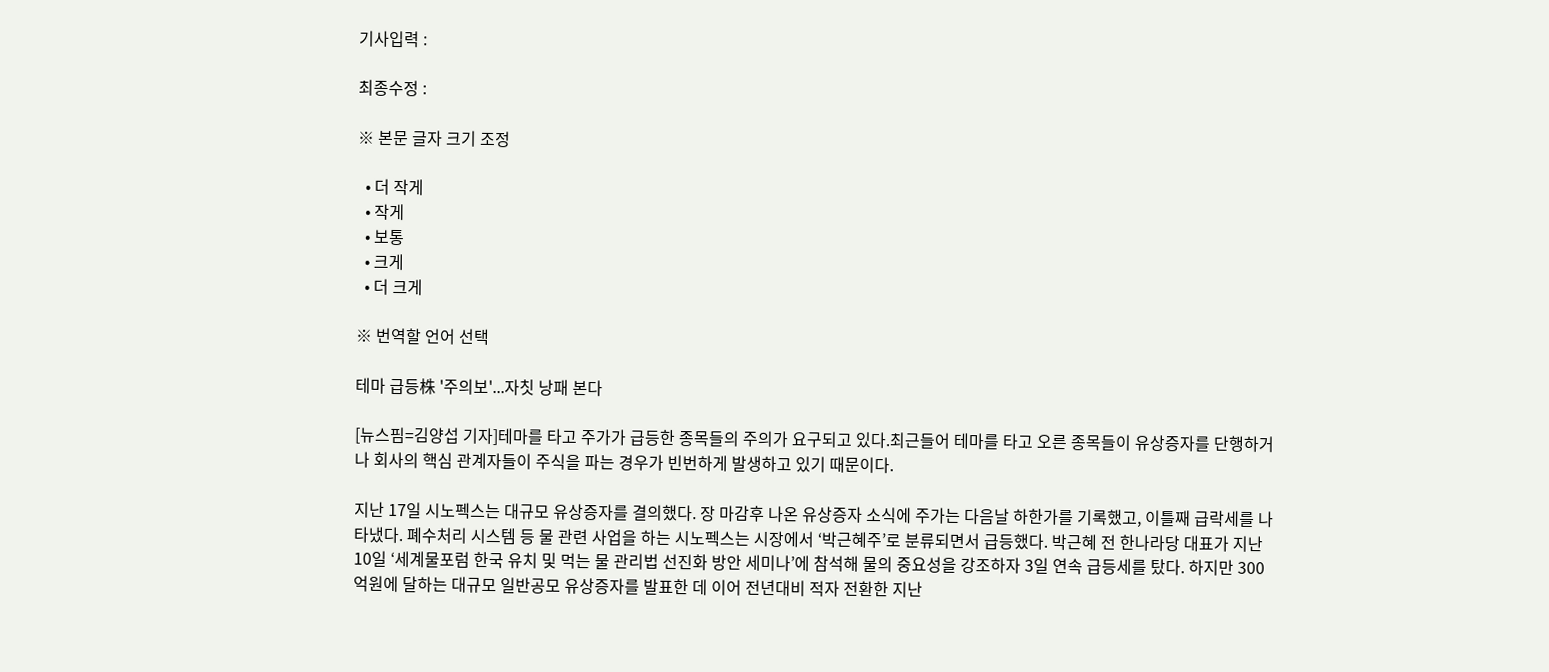기사입력 :

최종수정 :

※ 본문 글자 크기 조정

  • 더 작게
  • 작게
  • 보통
  • 크게
  • 더 크게

※ 번역할 언어 선택

테마 급등株 '주의보'...자칫 낭패 본다

[뉴스핌=김양섭 기자]테마를 타고 주가가 급등한 종목들의 주의가 요구되고 있다.최근들어 테마를 타고 오른 종목들이 유상증자를 단행하거나 회사의 핵심 관계자들이 주식을 파는 경우가 빈번하게 발생하고 있기 때문이다.

지난 17일 시노펙스는 대규모 유상증자를 결의했다. 장 마감후 나온 유상증자 소식에 주가는 다음날 하한가를 기록했고, 이틀째 급락세를 나타냈다. 폐수처리 시스템 등 물 관련 사업을 하는 시노펙스는 시장에서 ‘박근혜주’로 분류되면서 급등했다. 박근혜 전 한나라당 대표가 지난 10일 ‘세계물포럼 한국 유치 및 먹는 물 관리법 선진화 방안 세미나’에 참석해 물의 중요성을 강조하자 3일 연속 급등세를 탔다. 하지만 300억원에 달하는 대규모 일반공모 유상증자를 발표한 데 이어 전년대비 적자 전환한 지난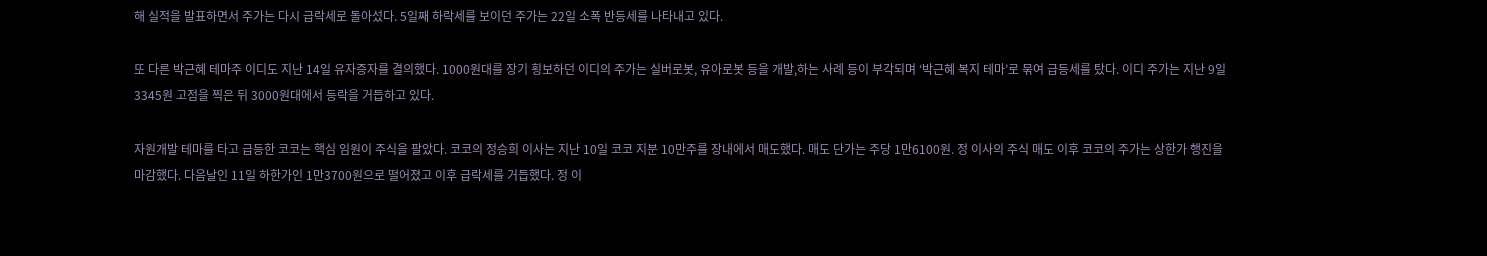해 실적을 발표하면서 주가는 다시 급락세로 돌아섰다. 5일째 하락세를 보이던 주가는 22일 소폭 반등세를 나타내고 있다.

또 다른 박근혜 테마주 이디도 지난 14일 유자증자를 결의했다. 1000원대를 장기 횡보하던 이디의 주가는 실버로봇, 유아로봇 등을 개발,하는 사례 등이 부각되며 ‘박근혜 복지 테마’로 묶여 급등세를 탔다. 이디 주가는 지난 9일 3345원 고점을 찍은 뒤 3000원대에서 등락을 거듭하고 있다.

자원개발 테마를 타고 급등한 코코는 핵심 임원이 주식을 팔았다. 코코의 정승희 이사는 지난 10일 코코 지분 10만주를 장내에서 매도했다. 매도 단가는 주당 1만6100원. 정 이사의 주식 매도 이후 코코의 주가는 상한가 행진을 마감했다. 다음날인 11일 하한가인 1만3700원으로 떨어졌고 이후 급락세를 거듭했다. 정 이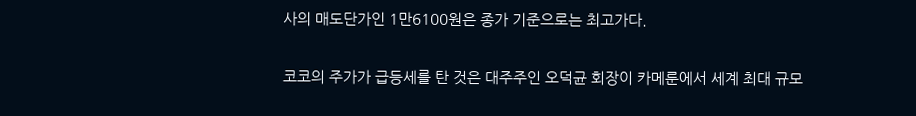사의 매도단가인 1만6100원은 종가 기준으로는 최고가다.

코코의 주가가 급등세를 탄 것은 대주주인 오덕균 회장이 카메룬에서 세계 최대 규모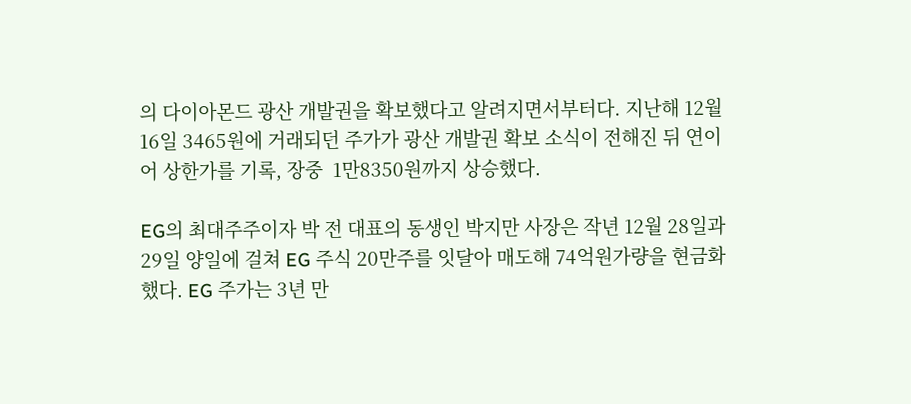의 다이아몬드 광산 개발권을 확보했다고 알려지면서부터다. 지난해 12월 16일 3465원에 거래되던 주가가 광산 개발권 확보 소식이 전해진 뒤 연이어 상한가를 기록, 장중  1만8350원까지 상승했다.

EG의 최대주주이자 박 전 대표의 동생인 박지만 사장은 작년 12월 28일과 29일 양일에 걸쳐 EG 주식 20만주를 잇달아 매도해 74억원가량을 현금화했다. EG 주가는 3년 만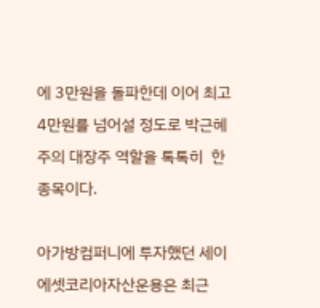에 3만원을 돌파한데 이어 최고 4만원를 넘어설 정도로 박근혜주의 대장주 역할을 톡톡히  한 종목이다.

아가방컴퍼니에 투자했던 세이에셋코리아자산운용은 최근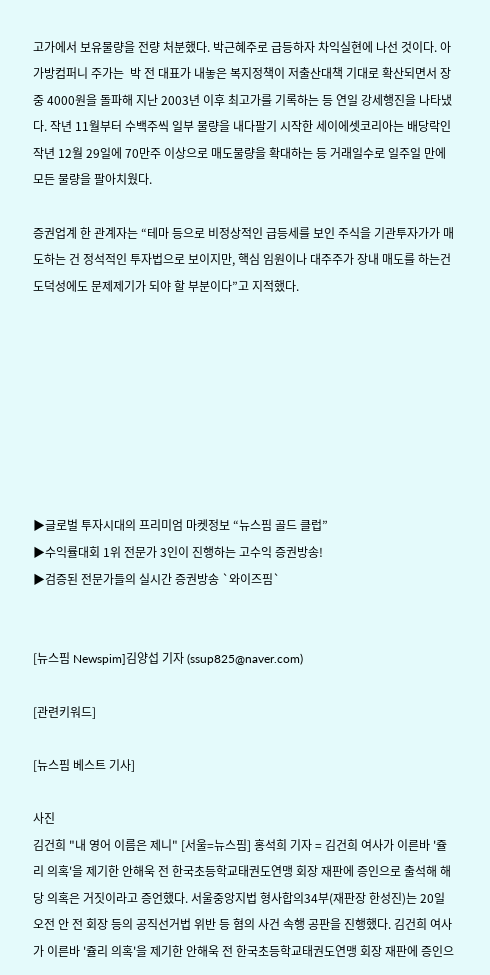고가에서 보유물량을 전량 처분했다. 박근혜주로 급등하자 차익실현에 나선 것이다. 아가방컴퍼니 주가는  박 전 대표가 내놓은 복지정책이 저출산대책 기대로 확산되면서 장중 4000원을 돌파해 지난 2003년 이후 최고가를 기록하는 등 연일 강세행진을 나타냈다. 작년 11월부터 수백주씩 일부 물량을 내다팔기 시작한 세이에셋코리아는 배당락인 작년 12월 29일에 70만주 이상으로 매도물량을 확대하는 등 거래일수로 일주일 만에 모든 물량을 팔아치웠다.

증권업계 한 관계자는 “테마 등으로 비정상적인 급등세를 보인 주식을 기관투자가가 매도하는 건 정석적인 투자법으로 보이지만, 핵심 임원이나 대주주가 장내 매도를 하는건 도덕성에도 문제제기가 되야 할 부분이다”고 지적했다.








▶글로벌 투자시대의 프리미엄 마켓정보 “뉴스핌 골드 클럽”
▶수익률대회 1위 전문가 3인이 진행하는 고수익 증권방송!
▶검증된 전문가들의 실시간 증권방송 `와이즈핌`


[뉴스핌 Newspim]김양섭 기자 (ssup825@naver.com)

[관련키워드]

[뉴스핌 베스트 기사]

사진
김건희 "내 영어 이름은 제니" [서울=뉴스핌] 홍석희 기자 = 김건희 여사가 이른바 '쥴리 의혹'을 제기한 안해욱 전 한국초등학교태권도연맹 회장 재판에 증인으로 출석해 해당 의혹은 거짓이라고 증언했다. 서울중앙지법 형사합의34부(재판장 한성진)는 20일 오전 안 전 회장 등의 공직선거법 위반 등 혐의 사건 속행 공판을 진행했다. 김건희 여사가 이른바 '쥴리 의혹'을 제기한 안해욱 전 한국초등학교태권도연맹 회장 재판에 증인으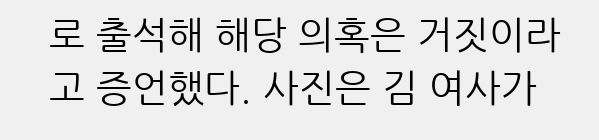로 출석해 해당 의혹은 거짓이라고 증언했다. 사진은 김 여사가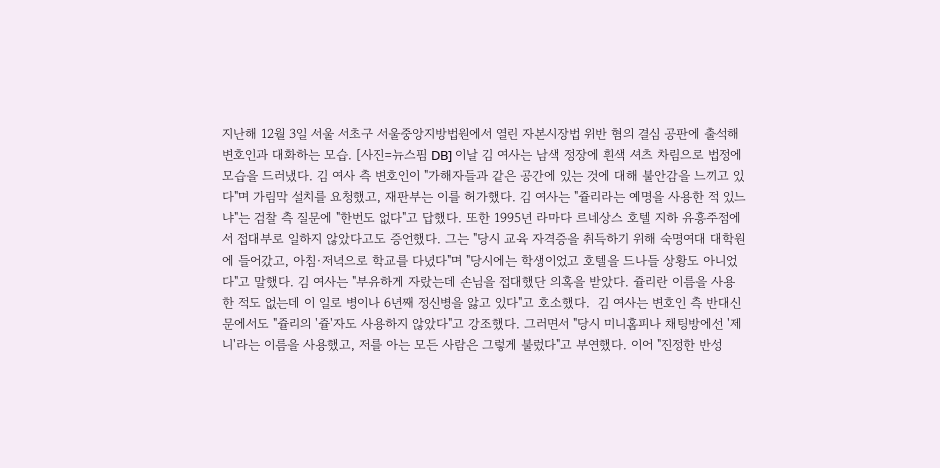지난해 12월 3일 서울 서초구 서울중앙지방법원에서 열린 자본시장법 위반 혐의 결심 공판에 출석해 변호인과 대화하는 모습. [사진=뉴스핌 DB] 이날 김 여사는 남색 정장에 흰색 셔츠 차림으로 법정에 모습을 드러냈다. 김 여사 측 변호인이 "가해자들과 같은 공간에 있는 것에 대해 불안감을 느끼고 있다"며 가림막 설치를 요청했고, 재판부는 이를 허가했다. 김 여사는 "쥴리라는 예명을 사용한 적 있느냐"는 검찰 측 질문에 "한번도 없다"고 답했다. 또한 1995년 라마다 르네상스 호텔 지하 유흥주점에서 접대부로 일하지 않았다고도 증언했다. 그는 "당시 교육 자격증을 취득하기 위해 숙명여대 대학원에 들어갔고, 아침·저녁으로 학교를 다녔다"며 "당시에는 학생이었고 호텔을 드나들 상황도 아니었다"고 말했다. 김 여사는 "부유하게 자랐는데 손님을 접대했단 의혹을 받았다. 쥴리란 이름을 사용한 적도 없는데 이 일로 병이나 6년째 정신병을 앓고 있다"고 호소했다.  김 여사는 변호인 측 반대신문에서도 "쥴리의 '쥴'자도 사용하지 않았다"고 강조했다. 그러면서 "당시 미니홈피나 채팅방에선 '제니'라는 이름을 사용했고, 저를 아는 모든 사람은 그렇게 불렀다"고 부연했다. 이어 "진정한 반성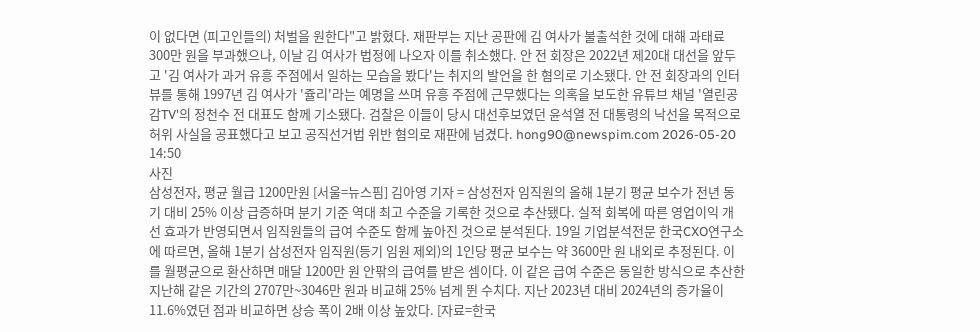이 없다면 (피고인들의) 처벌을 원한다"고 밝혔다. 재판부는 지난 공판에 김 여사가 불출석한 것에 대해 과태료 300만 원을 부과했으나, 이날 김 여사가 법정에 나오자 이를 취소했다. 안 전 회장은 2022년 제20대 대선을 앞두고 '김 여사가 과거 유흥 주점에서 일하는 모습을 봤다'는 취지의 발언을 한 혐의로 기소됐다. 안 전 회장과의 인터뷰를 통해 1997년 김 여사가 '쥴리'라는 예명을 쓰며 유흥 주점에 근무했다는 의혹을 보도한 유튜브 채널 '열린공감TV'의 정천수 전 대표도 함께 기소됐다. 검찰은 이들이 당시 대선후보였던 윤석열 전 대통령의 낙선을 목적으로 허위 사실을 공표했다고 보고 공직선거법 위반 혐의로 재판에 넘겼다. hong90@newspim.com 2026-05-20 14:50
사진
삼성전자, 평균 월급 1200만원 [서울=뉴스핌] 김아영 기자 = 삼성전자 임직원의 올해 1분기 평균 보수가 전년 동기 대비 25% 이상 급증하며 분기 기준 역대 최고 수준을 기록한 것으로 추산됐다. 실적 회복에 따른 영업이익 개선 효과가 반영되면서 임직원들의 급여 수준도 함께 높아진 것으로 분석된다. 19일 기업분석전문 한국CXO연구소에 따르면, 올해 1분기 삼성전자 임직원(등기 임원 제외)의 1인당 평균 보수는 약 3600만 원 내외로 추정된다. 이를 월평균으로 환산하면 매달 1200만 원 안팎의 급여를 받은 셈이다. 이 같은 급여 수준은 동일한 방식으로 추산한 지난해 같은 기간의 2707만~3046만 원과 비교해 25% 넘게 뛴 수치다. 지난 2023년 대비 2024년의 증가율이 11.6%였던 점과 비교하면 상승 폭이 2배 이상 높았다. [자료=한국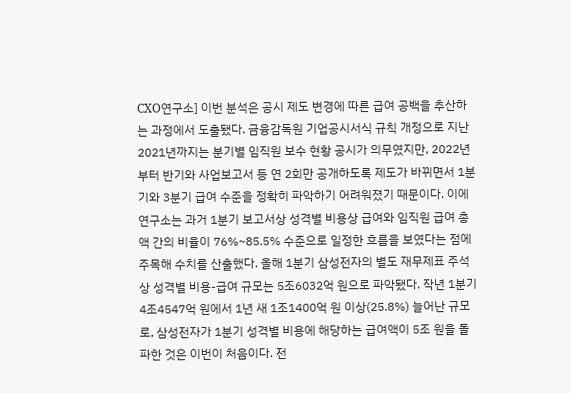CXO연구소] 이번 분석은 공시 제도 변경에 따른 급여 공백을 추산하는 과정에서 도출됐다. 금융감독원 기업공시서식 규칙 개정으로 지난 2021년까지는 분기별 임직원 보수 현황 공시가 의무였지만, 2022년부터 반기와 사업보고서 등 연 2회만 공개하도록 제도가 바뀌면서 1분기와 3분기 급여 수준을 정확히 파악하기 어려워졌기 때문이다. 이에 연구소는 과거 1분기 보고서상 성격별 비용상 급여와 임직원 급여 총액 간의 비율이 76%~85.5% 수준으로 일정한 흐름을 보였다는 점에 주목해 수치를 산출했다. 올해 1분기 삼성전자의 별도 재무제표 주석상 성격별 비용-급여 규모는 5조6032억 원으로 파악됐다. 작년 1분기 4조4547억 원에서 1년 새 1조1400억 원 이상(25.8%) 늘어난 규모로, 삼성전자가 1분기 성격별 비용에 해당하는 급여액이 5조 원을 돌파한 것은 이번이 처음이다. 전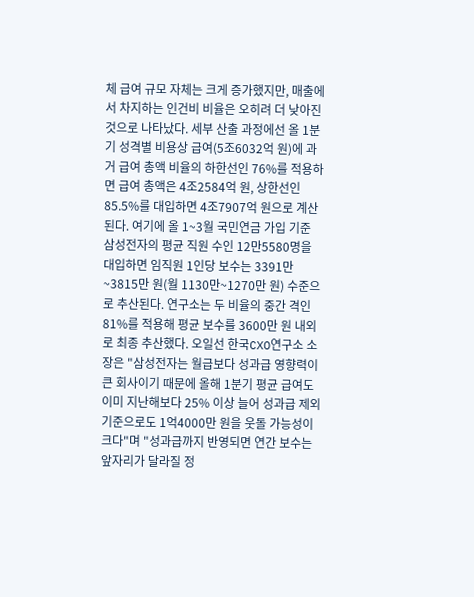체 급여 규모 자체는 크게 증가했지만, 매출에서 차지하는 인건비 비율은 오히려 더 낮아진 것으로 나타났다. 세부 산출 과정에선 올 1분기 성격별 비용상 급여(5조6032억 원)에 과거 급여 총액 비율의 하한선인 76%를 적용하면 급여 총액은 4조2584억 원, 상한선인 85.5%를 대입하면 4조7907억 원으로 계산된다. 여기에 올 1~3월 국민연금 가입 기준 삼성전자의 평균 직원 수인 12만5580명을 대입하면 임직원 1인당 보수는 3391만~3815만 원(월 1130만~1270만 원) 수준으로 추산된다. 연구소는 두 비율의 중간 격인 81%를 적용해 평균 보수를 3600만 원 내외로 최종 추산했다. 오일선 한국CXO연구소 소장은 "삼성전자는 월급보다 성과급 영향력이 큰 회사이기 때문에 올해 1분기 평균 급여도 이미 지난해보다 25% 이상 늘어 성과급 제외 기준으로도 1억4000만 원을 웃돌 가능성이 크다"며 "성과급까지 반영되면 연간 보수는 앞자리가 달라질 정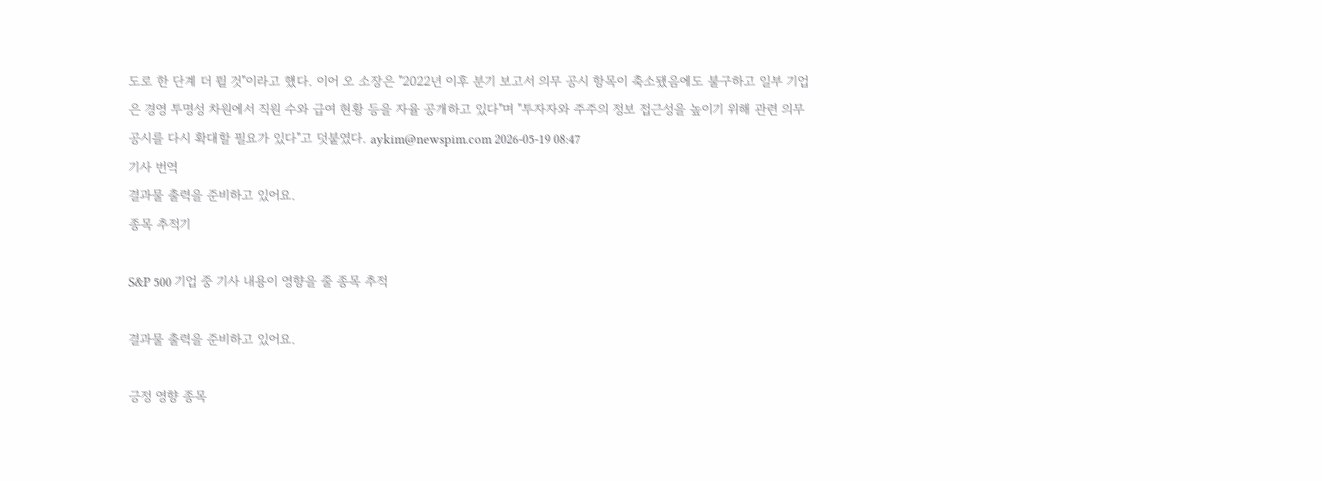도로 한 단계 더 뛸 것"이라고 했다. 이어 오 소장은 "2022년 이후 분기 보고서 의무 공시 항목이 축소됐음에도 불구하고 일부 기업은 경영 투명성 차원에서 직원 수와 급여 현황 등을 자율 공개하고 있다"며 "투자자와 주주의 정보 접근성을 높이기 위해 관련 의무 공시를 다시 확대할 필요가 있다"고 덧붙였다. aykim@newspim.com 2026-05-19 08:47
기사 번역
결과물 출력을 준비하고 있어요.
종목 추적기

S&P 500 기업 중 기사 내용이 영향을 줄 종목 추적

결과물 출력을 준비하고 있어요.

긍정 영향 종목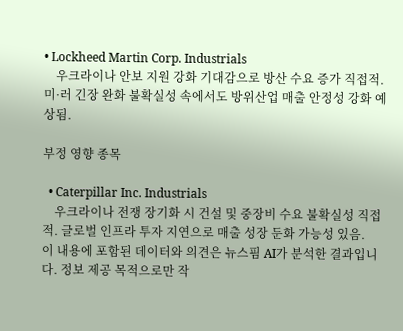• Lockheed Martin Corp. Industrials
    우크라이나 안보 지원 강화 기대감으로 방산 수요 증가 직접적. 미·러 긴장 완화 불확실성 속에서도 방위산업 매출 안정성 강화 예상됨.

부정 영향 종목

  • Caterpillar Inc. Industrials
    우크라이나 전쟁 장기화 시 건설 및 중장비 수요 불확실성 직접적. 글로벌 인프라 투자 지연으로 매출 성장 둔화 가능성 있음.
이 내용에 포함된 데이터와 의견은 뉴스핌 AI가 분석한 결과입니다. 정보 제공 목적으로만 작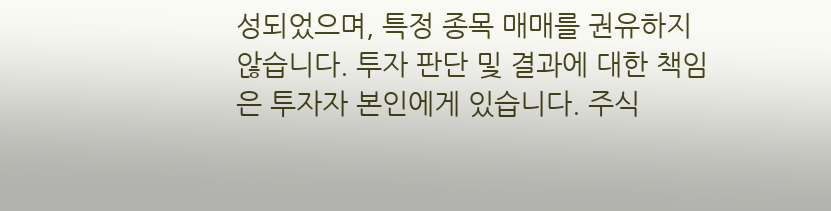성되었으며, 특정 종목 매매를 권유하지 않습니다. 투자 판단 및 결과에 대한 책임은 투자자 본인에게 있습니다. 주식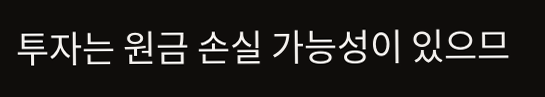투자는 원금 손실 가능성이 있으므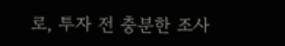로, 투자 전 충분한 조사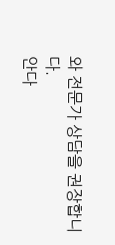와 전문가 상담을 권장합니다.
안다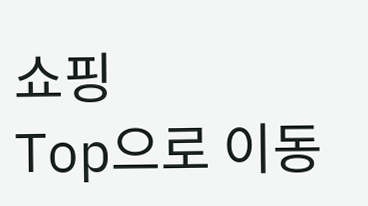쇼핑
Top으로 이동